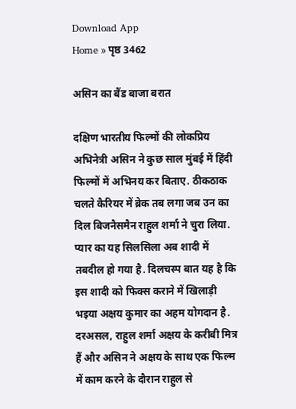Download App
Home » पृष्ठ 3462

असिन का बैंड बाजा बरात

दक्षिण भारतीय फिल्मों की लोकप्रिय अभिनेत्री असिन ने कुछ साल मुंबई में हिंदी फिल्मों में अभिनय कर बिताए. ठीकठाक चलते कैरियर में ब्रेक तब लगा जब उन का दिल बिजनैसमैन राहुल शर्मा ने चुरा लिया. प्यार का यह सिलसिला अब शादी में तबदील हो गया है. दिलचस्प बात यह है कि इस शादी को फिक्स कराने में खिलाड़ी भइया अक्षय कुमार का अहम योगदान है. दरअसल, राहुल शर्मा अक्षय के करीबी मित्र हैं और असिन ने अक्षय के साथ एक फिल्म में काम करने के दौरान राहुल से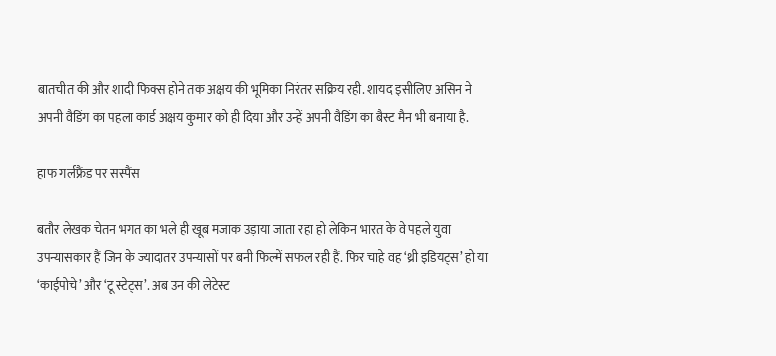बातचीत की और शादी फिक्स होने तक अक्षय की भूमिका निरंतर सक्रिय रही. शायद इसीलिए असिन ने अपनी वैडिंग का पहला कार्ड अक्षय कुमार को ही दिया और उन्हें अपनी वैडिंग का बैस्ट मैन भी बनाया है.

हाफ गर्लफ्रैंड पर सस्पैंस

बतौर लेखक चेतन भगत का भले ही खूब मजाक उड़ाया जाता रहा हो लेकिन भारत के वे पहले युवा उपन्यासकार हैं जिन के ज्यादातर उपन्यासों पर बनी फिल्में सफल रही हैं. फिर चाहे वह ‘थ्री इडियट्स’ हो या ‘काईपोचे’ और ‘टू स्टेट्स’. अब उन की लेटेस्ट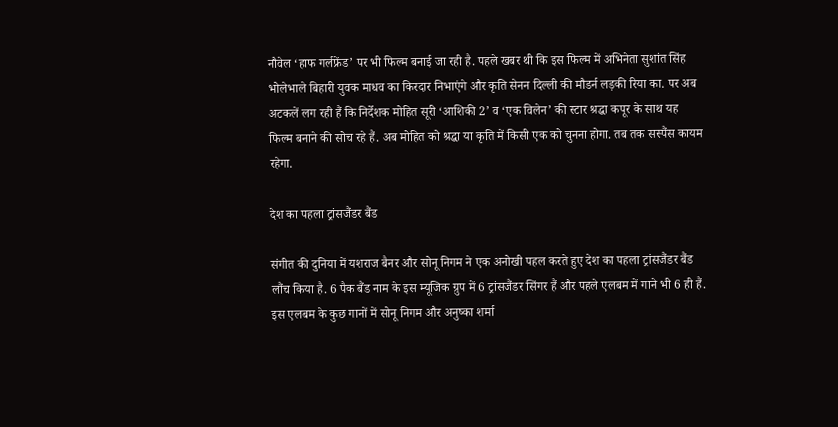नौवेल ‘हाफ गर्लफ्रेंड’ पर भी फिल्म बनाई जा रही है. पहले खबर थी कि इस फिल्म में अभिनेता सुशांत सिंह भोलेभाले बिहारी युवक माधव का किरदार निभाएंगे और कृति सेनन दिल्ली की मौडर्न लड़की रिया का. पर अब अटकलें लग रही हैं कि निर्देशक मोहित सूरी ‘आशिकी 2’ व ‘एक विलेन’ की स्टार श्रद्धा कपूर के साथ यह फिल्म बनाने की सोच रहे हैं. अब मोहित को श्रद्धा या कृति में किसी एक को चुनना होगा. तब तक सस्पैंस कायम रहेगा.

देश का पहला ट्रांसजैंडर बैंड

संगीत की दुनिया में यशराज बैनर और सोनू निगम ने एक अनोखी पहल करते हुए देश का पहला ट्रांसजैंडर बैंड लौंच किया है. 6 पैक बैंड नाम के इस म्यूजिक ग्रुप में 6 ट्रांसजैंडर सिंगर हैं और पहले एलबम में गाने भी 6 ही हैं. इस एलबम के कुछ गानों में सोनू निगम और अनुष्का शर्मा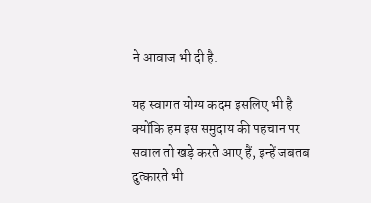ने आवाज भी दी है.

यह स्वागत योग्य कदम इसलिए भी है क्योंकि हम इस समुदाय की पहचान पर सवाल तो खड़े करते आए हैं, इन्हें जबतब दुत्कारते भी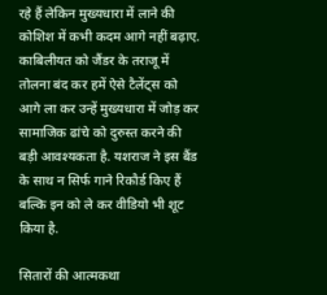रहे हैं लेकिन मुख्यधारा में लाने की कोशिश में कभी कदम आगे नहीं बढ़ाए. काबिलीयत को जैंडर के तराजू में तोलना बंद कर हमें ऐसे टैलेंट्स को आगे ला कर उन्हें मुख्यधारा में जोड़ कर सामाजिक ढांचे को दुरुस्त करने की बड़ी आवश्यकता है. यशराज ने इस बैंड के साथ न सिर्फ गाने रिकौर्ड किए हैं बल्कि इन को ले कर वीडियो भी शूट किया है.

सितारों की आत्मकथा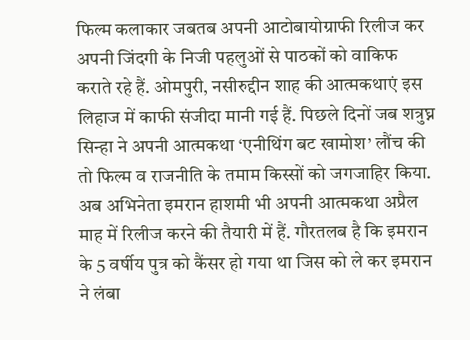फिल्म कलाकार जबतब अपनी आटोबायोग्राफी रिलीज कर अपनी जिंदगी के निजी पहलुओं से पाठकों को वाकिफ कराते रहे हैं. ओमपुरी, नसीरुद्दीन शाह की आत्मकथाएं इस लिहाज में काफी संजीदा मानी गई हैं. पिछले दिनों जब शत्रुघ्न सिन्हा ने अपनी आत्मकथा ‘एनीथिंग बट खामोश’ लौंच की तो फिल्म व राजनीति के तमाम किस्सों को जगजाहिर किया. अब अभिनेता इमरान हाशमी भी अपनी आत्मकथा अप्रैल माह में रिलीज करने की तैयारी में हैं. गौरतलब है कि इमरान के 5 वर्षीय पुत्र को कैंसर हो गया था जिस को ले कर इमरान ने लंबा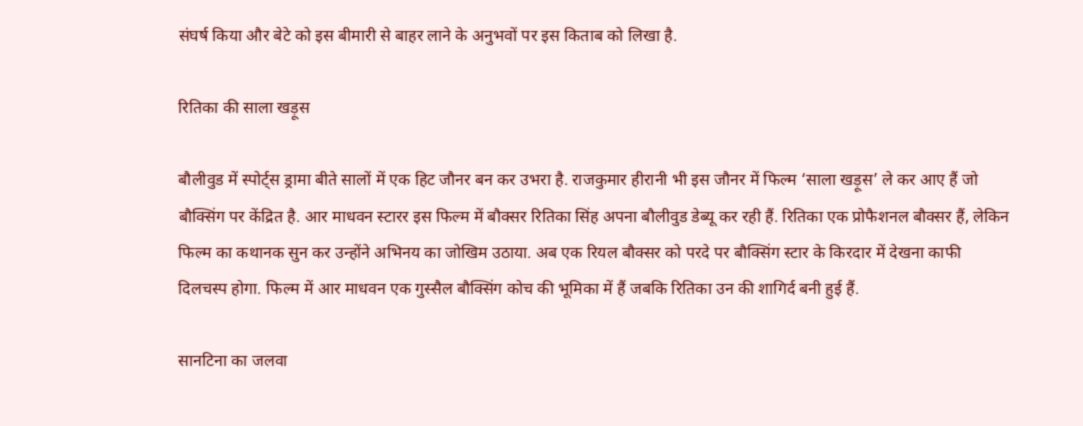संघर्ष किया और बेटे को इस बीमारी से बाहर लाने के अनुभवों पर इस किताब को लिखा है.

रितिका की साला खड़ूस

बौलीवुड में स्पोर्ट्स ड्रामा बीते सालों में एक हिट जौनर बन कर उभरा है. राजकुमार हीरानी भी इस जौनर में फिल्म ‘साला खड़ूस’ ले कर आए हैं जो बौक्सिंग पर केंद्रित है. आर माधवन स्टारर इस फिल्म में बौक्सर रितिका सिंह अपना बौलीवुड डेब्यू कर रही हैं. रितिका एक प्रोफैशनल बौक्सर हैं, लेकिन फिल्म का कथानक सुन कर उन्होंने अभिनय का जोखिम उठाया. अब एक रियल बौक्सर को परदे पर बौक्सिंग स्टार के किरदार में देखना काफी दिलचस्प होगा. फिल्म में आर माधवन एक गुस्सैल बौक्सिंग कोच की भूमिका में हैं जबकि रितिका उन की शागिर्द बनी हुई हैं.

सानटिना का जलवा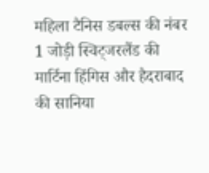महिला टैनिस डबल्स की नंबर 1 जोड़ी स्विट्जरलैंड की मार्टिना हिंगिस और हैदराबाद की सानिया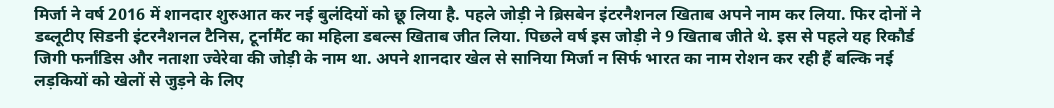मिर्जा ने वर्ष 2016 में शानदार शुरुआत कर नई बुलंदियों को छू लिया है. पहले जोड़ी ने ब्रिसबेन इंटरनैशनल खिताब अपने नाम कर लिया. फिर दोनों ने डब्लूटीए सिडनी इंटरनैशनल टैनिस, टूर्नामैंट का महिला डबल्स खिताब जीत लिया. पिछले वर्ष इस जोड़ी ने 9 खिताब जीते थे. इस से पहले यह रिकौर्ड जिगी फर्नांडिस और नताशा ज्वेरेवा की जोड़ी के नाम था. अपने शानदार खेल से सानिया मिर्जा न सिर्फ भारत का नाम रोशन कर रही हैं बल्कि नई लड़कियों को खेलों से जुड़ने के लिए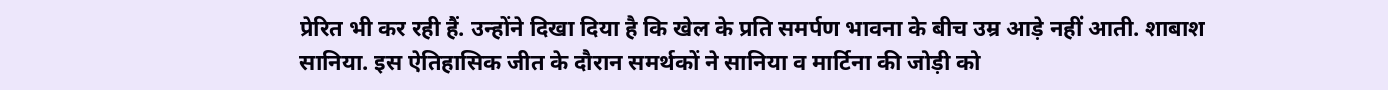प्रेरित भी कर रही हैं. उन्होंने दिखा दिया है कि खेल के प्रति समर्पण भावना के बीच उम्र आड़े नहीं आती. शाबाश सानिया. इस ऐतिहासिक जीत के दौरान समर्थकों ने सानिया व मार्टिना की जोड़ी को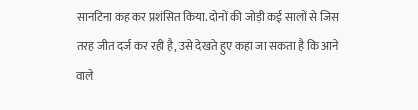सानटिना कह कर प्रशंसित किया. दोनों की जोड़ी कई सालों से जिस तरह जीत दर्ज कर रही है, उसे देखते हुए कहा जा सकता है कि आने वाले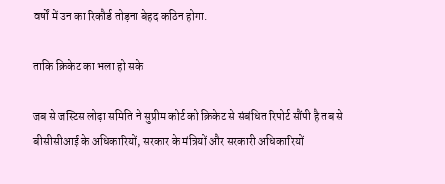वर्षों में उन का रिकौर्ड तोड़ना बेहद कठिन होगा.

ताकि क्रिकेट का भला हो सके

जब से जस्टिस लोढ़ा समिति ने सुप्रीम कोर्ट को क्रिकेट से संबंधित रिपोर्ट सौंपी है तब से बीसीसीआई के अधिकारियों, सरकार के मंत्रियों और सरकारी अधिकारियों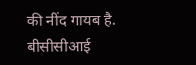की नींद गायब है. बीसीसीआई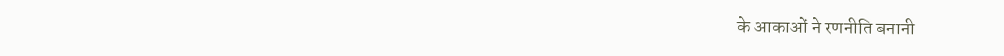के आकाओं ने रणनीति बनानी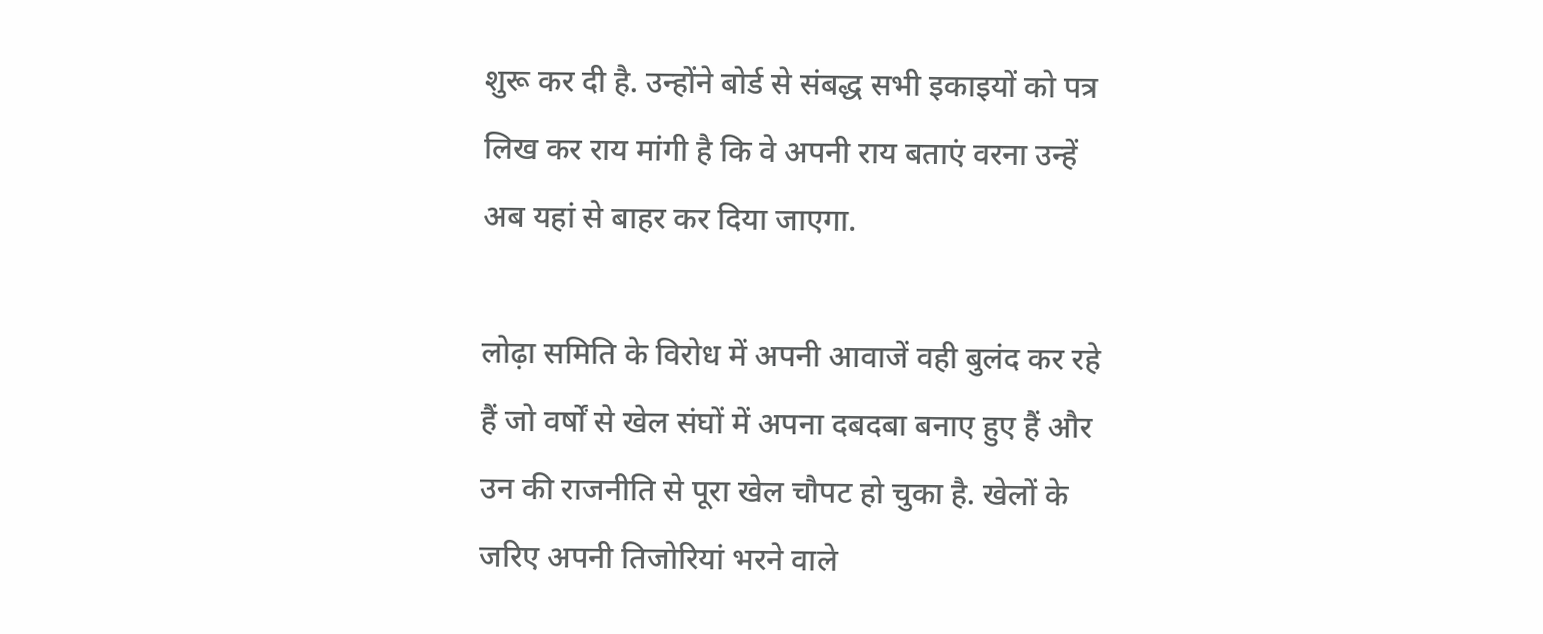शुरू कर दी है. उन्होंने बोर्ड से संबद्ध सभी इकाइयों को पत्र लिख कर राय मांगी है कि वे अपनी राय बताएं वरना उन्हें अब यहां से बाहर कर दिया जाएगा.

लोढ़ा समिति के विरोध में अपनी आवाजें वही बुलंद कर रहे हैं जो वर्षों से खेल संघों में अपना दबदबा बनाए हुए हैं और उन की राजनीति से पूरा खेल चौपट हो चुका है. खेलों के जरिए अपनी तिजोरियां भरने वाले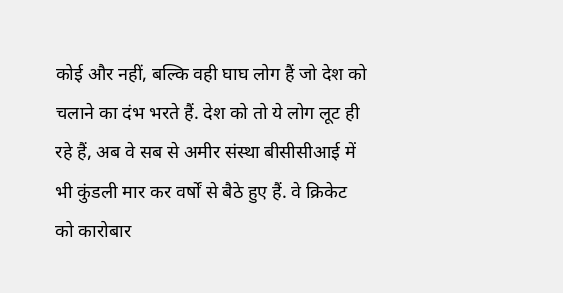कोई और नहीं, बल्कि वही घाघ लोग हैं जो देश को चलाने का दंभ भरते हैं. देश को तो ये लोग लूट ही रहे हैं, अब वे सब से अमीर संस्था बीसीसीआई में भी कुंडली मार कर वर्षों से बैठे हुए हैं. वे क्रिकेट को कारोबार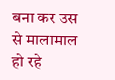बना कर उस से मालामाल हो रहे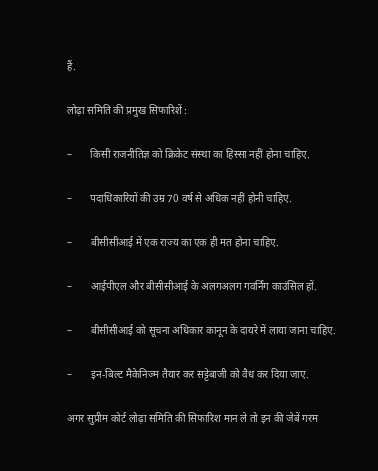हैं.

लोढ़ा समिति की प्रमुख सिफारिशें :

–       किसी राजनीतिज्ञ को क्रिकेट संस्था का हिस्सा नहीं होना चाहिए.

–       पदाधिकारियों की उम्र 70 वर्ष से अधिक नहीं होनी चाहिए.

–       बीसीसीआई में एक राज्य का एक ही मत होना चाहिए.

–       आईपीएल और बीसीसीआई के अलगअलग गवर्निंग काउंसिल हों.

–       बीसीसीआई को सूचना अधिकार कानून के दायरे में लाया जाना चाहिए.

–       इन-बिल्ट मैकेनिज्म तैयार कर सट्टेबाजी को वैध कर दिया जाए.

अगर सुप्रीम कोर्ट लोढ़ा समिति की सिफारिश मान ले तो इन की जेबें गरम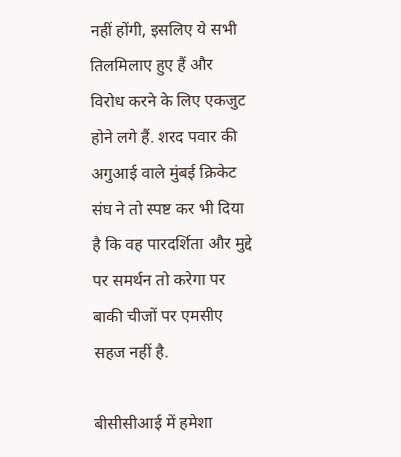नहीं होंगी, इसलिए ये सभी तिलमिलाए हुए हैं और विरोध करने के लिए एकजुट होने लगे हैं. शरद पवार की अगुआई वाले मुंबई क्रिकेट संघ ने तो स्पष्ट कर भी दिया है कि वह पारदर्शिता और मुद्दे पर समर्थन तो करेगा पर बाकी चीजों पर एमसीए सहज नहीं है.

बीसीसीआई में हमेशा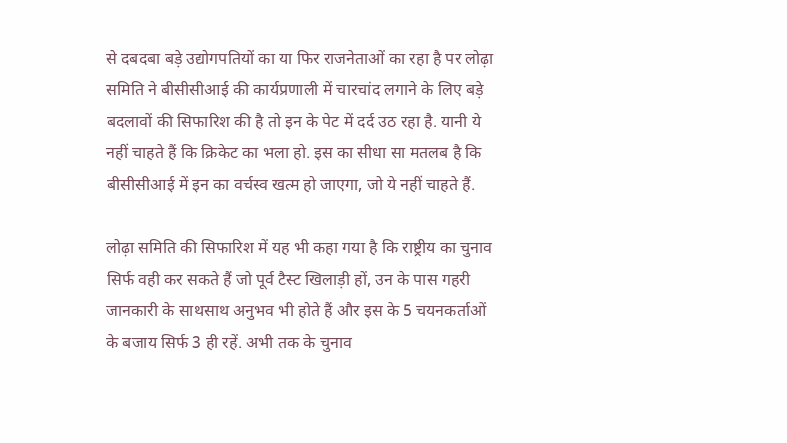से दबदबा बड़े उद्योगपतियों का या फिर राजनेताओं का रहा है पर लोढ़ा समिति ने बीसीसीआई की कार्यप्रणाली में चारचांद लगाने के लिए बड़े बदलावों की सिफारिश की है तो इन के पेट में दर्द उठ रहा है. यानी ये नहीं चाहते हैं कि क्रिकेट का भला हो. इस का सीधा सा मतलब है कि बीसीसीआई में इन का वर्चस्व खत्म हो जाएगा, जो ये नहीं चाहते हैं.

लोढ़ा समिति की सिफारिश में यह भी कहा गया है कि राष्ट्रीय का चुनाव सिर्फ वही कर सकते हैं जो पूर्व टैस्ट खिलाड़ी हों, उन के पास गहरी जानकारी के साथसाथ अनुभव भी होते हैं और इस के 5 चयनकर्ताओं के बजाय सिर्फ 3 ही रहें. अभी तक के चुनाव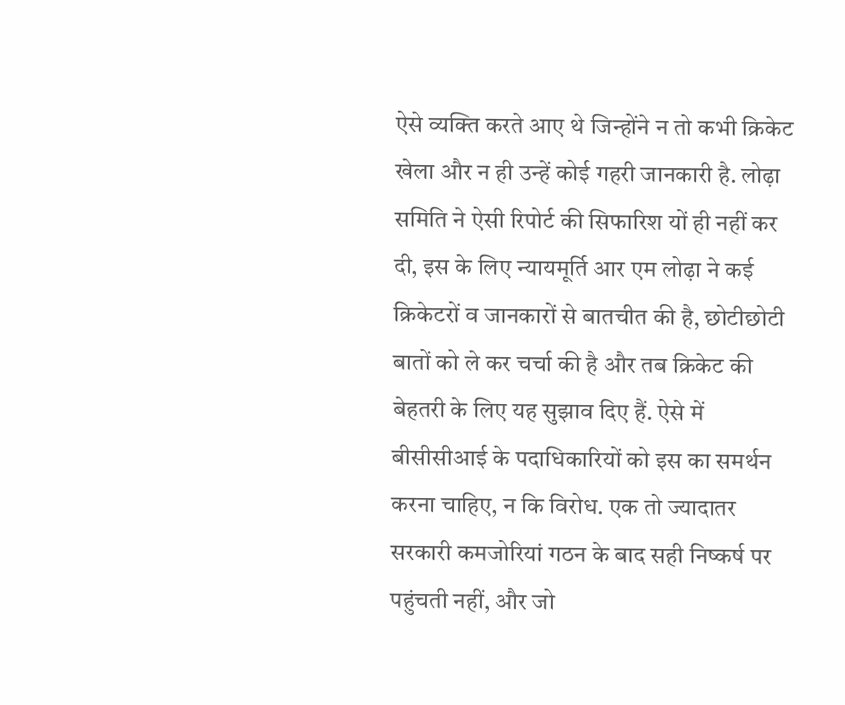ऐसे व्यक्ति करते आए थे जिन्होंने न तो कभी क्रिकेट खेला और न ही उन्हें कोई गहरी जानकारी है. लोढ़ा समिति ने ऐसी रिपोर्ट की सिफारिश यों ही नहीं कर दी, इस के लिए न्यायमूर्ति आर एम लोढ़ा ने कई क्रिकेटरों व जानकारों से बातचीत की है, छोटीछोटी बातों को ले कर चर्चा की है और तब क्रिकेट की बेहतरी के लिए यह सुझाव दिए हैं. ऐसे में बीसीसीआई के पदाधिकारियों को इस का समर्थन करना चाहिए, न कि विरोध. एक तो ज्यादातर सरकारी कमजोरियां गठन के बाद सही निष्कर्ष पर पहुंचती नहीं, और जो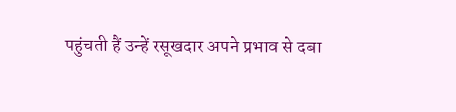पहुंचती हैं उन्हें रसूखदार अपने प्रभाव से दबा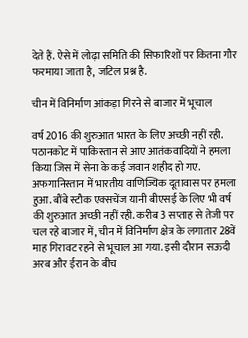देते हैं. ऐसे में लोढ़ा समिति की सिफारिशों पर कितना गौर फरमाया जाता है, जटिल प्रश्न है.

चीन में विनिर्माण आंकड़ा गिरने से बाजार में भूचाल

वर्ष 2016 की शुरुआत भारत के लिए अच्छी नहीं रही. पठानकोट में पाकिस्तान से आए आतंकवादियों ने हमला किया जिस में सेना के कई जवान शहीद हो गए. अफगानिस्तान में भारतीय वाणिज्यिक दूतावास पर हमला हुआ. बौंबे स्टौक एक्सचेंज यानी बीएसई के लिए भी वर्ष की शुरुआत अच्छी नहीं रही. करीब 3 सप्ताह से तेजी पर चल रहे बाजार में, चीन में विनिर्माण क्षेत्र के लगातार 28वें माह गिरावट रहने से भूचाल आ गया. इसी दौरान सऊदी अरब और ईरान के बीच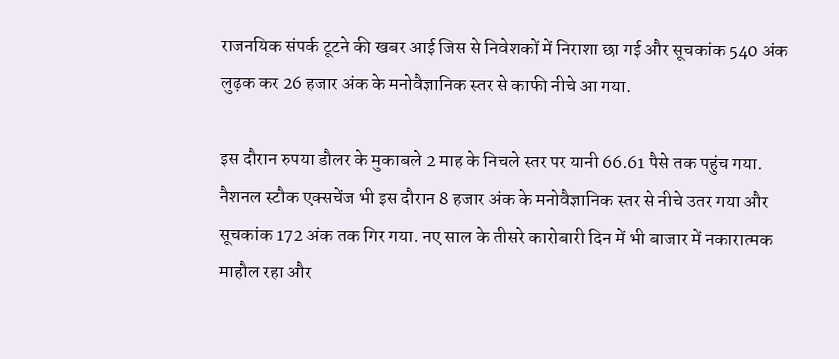राजनयिक संपर्क टूटने की खबर आई जिस से निवेशकों में निराशा छा गई और सूचकांक 540 अंक लुढ़क कर 26 हजार अंक के मनोवैज्ञानिक स्तर से काफी नीचे आ गया.

इस दौरान रुपया डौलर के मुकाबले 2 माह के निचले स्तर पर यानी 66.61 पैसे तक पहुंच गया. नैशनल स्टौक एक्सचेंज भी इस दौरान 8 हजार अंक के मनोवैज्ञानिक स्तर से नीचे उतर गया और सूचकांक 172 अंक तक गिर गया. नए साल के तीसरे कारोबारी दिन में भी बाजार में नकारात्मक माहौल रहा और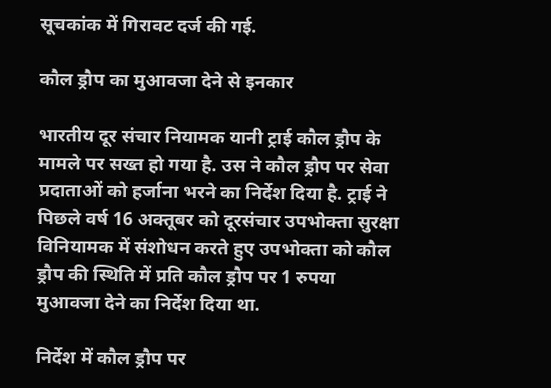सूचकांक में गिरावट दर्ज की गई.

कौल ड्रौप का मुआवजा देने से इनकार

भारतीय दूर संचार नियामक यानी ट्राई कौल ड्रौप के मामले पर सख्त हो गया है. उस ने कौल ड्रौप पर सेवा प्रदाताओं को हर्जाना भरने का निर्देश दिया है. ट्राई ने पिछले वर्ष 16 अक्तूबर को दूरसंचार उपभोक्ता सुरक्षा विनियामक में संशोधन करते हुए उपभोक्ता को कौल ड्रौप की स्थिति में प्रति कौल ड्रौप पर 1 रुपया मुआवजा देने का निर्देश दिया था.

निर्देश में कौल ड्रौप पर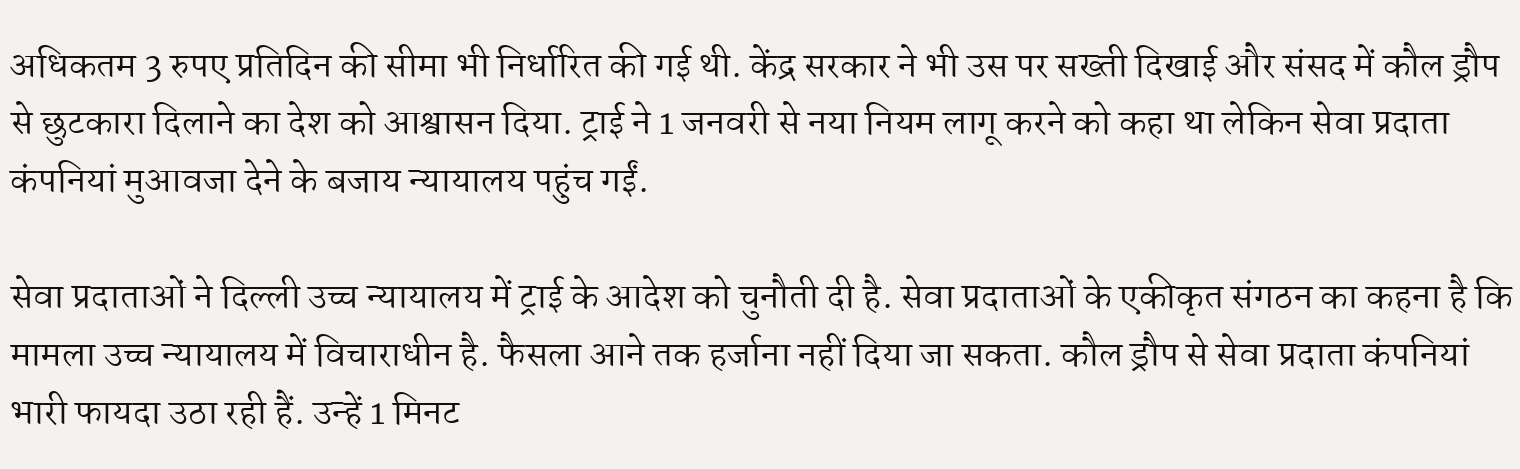अधिकतम 3 रुपए प्रतिदिन की सीमा भी निर्धारित की गई थी. केंद्र सरकार ने भी उस पर सख्ती दिखाई और संसद में कौल ड्रौप से छुटकारा दिलाने का देश को आश्वासन दिया. ट्राई ने 1 जनवरी से नया नियम लागू करने को कहा था लेकिन सेवा प्रदाता कंपनियां मुआवजा देने के बजाय न्यायालय पहुंच गईं.

सेवा प्रदाताओं ने दिल्ली उच्च न्यायालय में ट्राई के आदेश को चुनौती दी है. सेवा प्रदाताओं के एकीकृत संगठन का कहना है कि मामला उच्च न्यायालय में विचाराधीन है. फैसला आने तक हर्जाना नहीं दिया जा सकता. कौल ड्रौप से सेवा प्रदाता कंपनियां भारी फायदा उठा रही हैं. उन्हें 1 मिनट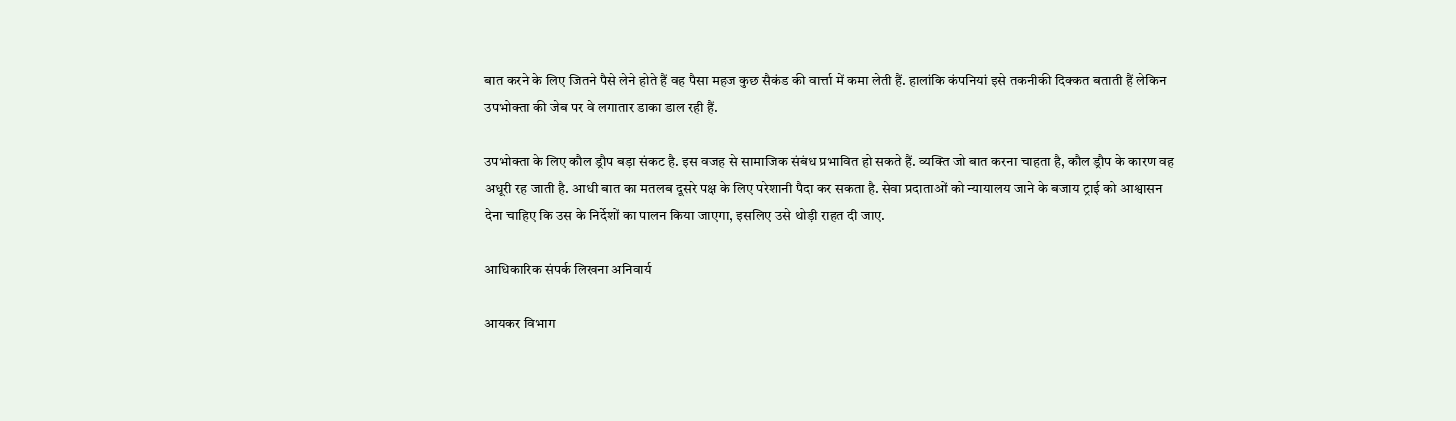बात करने के लिए जितने पैसे लेने होते हैं वह पैसा महज कुछ सैकंड की वार्त्ता में कमा लेती हैं. हालांकि कंपनियां इसे तकनीकी दिक्कत बताती हैं लेकिन उपभोक्ता की जेब पर वे लगातार डाका डाल रही हैं.

उपभोक्ता के लिए कौल ड्रौप बड़ा संकट है. इस वजह से सामाजिक संबंध प्रभावित हो सकते हैं. व्यक्ति जो बात करना चाहता है, कौल ड्रौप के कारण वह अधूरी रह जाती है. आधी बात का मतलब दूसरे पक्ष के लिए परेशानी पैदा कर सकता है. सेवा प्रदाताओं को न्यायालय जाने के बजाय ट्राई को आश्वासन देना चाहिए कि उस के निर्देशों का पालन किया जाएगा, इसलिए उसे थोड़ी राहत दी जाए.

आधिकारिक संपर्क लिखना अनिवार्य

आयकर विभाग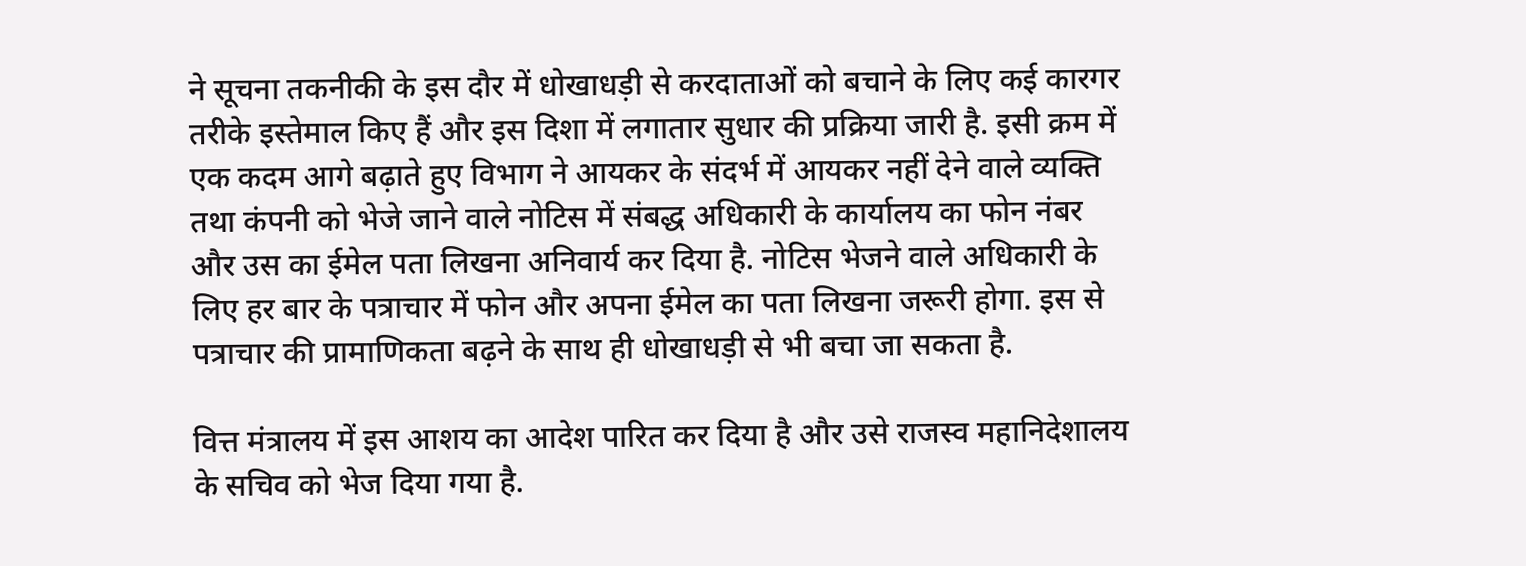ने सूचना तकनीकी के इस दौर में धोखाधड़ी से करदाताओं को बचाने के लिए कई कारगर तरीके इस्तेमाल किए हैं और इस दिशा में लगातार सुधार की प्रक्रिया जारी है. इसी क्रम में एक कदम आगे बढ़ाते हुए विभाग ने आयकर के संदर्भ में आयकर नहीं देने वाले व्यक्ति तथा कंपनी को भेजे जाने वाले नोटिस में संबद्ध अधिकारी के कार्यालय का फोन नंबर और उस का ईमेल पता लिखना अनिवार्य कर दिया है. नोटिस भेजने वाले अधिकारी के लिए हर बार के पत्राचार में फोन और अपना ईमेल का पता लिखना जरूरी होगा. इस से पत्राचार की प्रामाणिकता बढ़ने के साथ ही धोखाधड़ी से भी बचा जा सकता है.

वित्त मंत्रालय में इस आशय का आदेश पारित कर दिया है और उसे राजस्व महानिदेशालय के सचिव को भेज दिया गया है.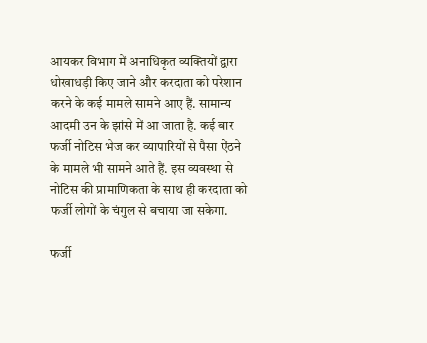आयकर विभाग में अनाधिकृत व्यक्तियों द्वारा धोखाधड़ी किए जाने और करदाता को परेशान करने के कई मामले सामने आए हैं. सामान्य आदमी उन के झांसे में आ जाता है. कई बार फर्जी नोटिस भेज कर व्यापारियों से पैसा ऐंठने के मामले भी सामने आते हैं. इस व्यवस्था से नोटिस की प्रामाणिकता के साथ ही करदाता को फर्जी लोगों के चंगुल से बचाया जा सकेगा.

फर्जी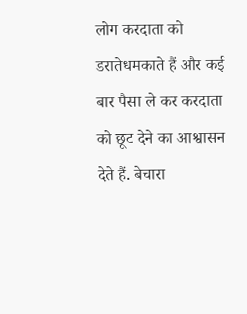लोग करदाता को डरातेधमकाते हैं और कई बार पैसा ले कर करदाता को छूट देने का आश्वासन देते हैं. बेचारा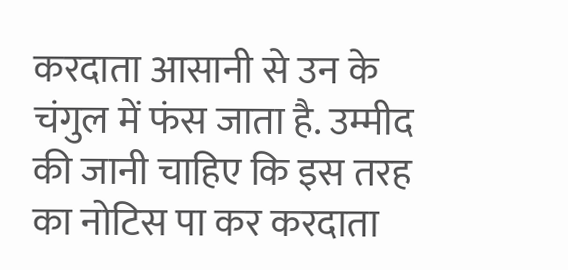करदाता आसानी से उन के चंगुल में फंस जाता है. उम्मीद की जानी चाहिए कि इस तरह का नोटिस पा कर करदाता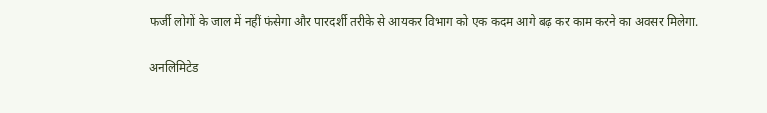फर्जी लोगों के जाल में नहीं फंसेगा और पारदर्शी तरीके से आयकर विभाग को एक कदम आगे बढ़ कर काम करने का अवसर मिलेगा.

अनलिमिटेड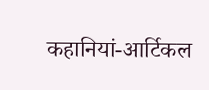कहानियां-आर्टिकल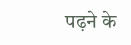पढ़ने के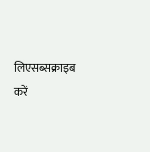लिएसब्सक्राइब करें